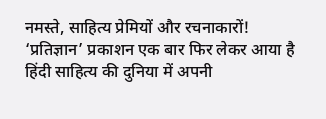नमस्ते, साहित्य प्रेमियों और रचनाकारों!
‘प्रतिज्ञान’ प्रकाशन एक बार फिर लेकर आया है हिंदी साहित्य की दुनिया में अपनी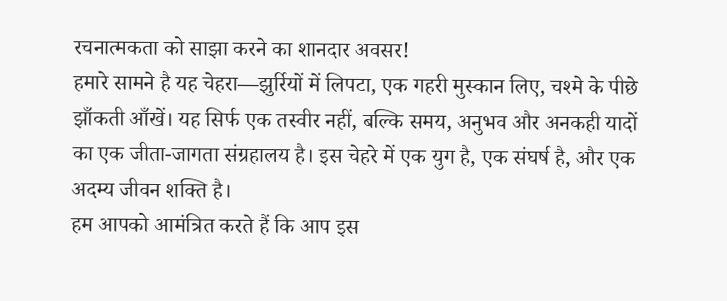रचनात्मकता को साझा करने का शानदार अवसर!
हमारे सामने है यह चेहरा—झुर्रियों में लिपटा, एक गहरी मुस्कान लिए, चश्मे के पीछे झाँकती आँखें। यह सिर्फ एक तस्वीर नहीं, बल्कि समय, अनुभव और अनकही यादों का एक जीता-जागता संग्रहालय है। इस चेहरे में एक युग है, एक संघर्ष है, और एक अदम्य जीवन शक्ति है।
हम आपको आमंत्रित करते हैं कि आप इस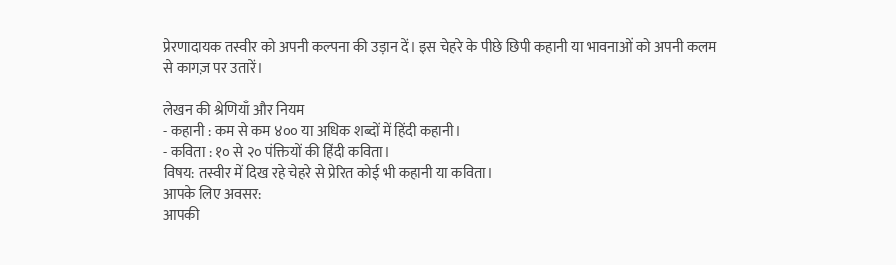प्रेरणादायक तस्वीर को अपनी कल्पना की उड़ान दें। इस चेहरे के पीछे छिपी कहानी या भावनाओं को अपनी कलम से कागज़ पर उतारें।

लेखन की श्रेणियाँ और नियम
- कहानी : कम से कम ४०० या अधिक शब्दों में हिंदी कहानी।
- कविता : १० से २० पंक्तियों की हिंदी कविता।
विषय: तस्वीर में दिख रहे चेहरे से प्रेरित कोई भी कहानी या कविता।
आपके लिए अवसर:
आपकी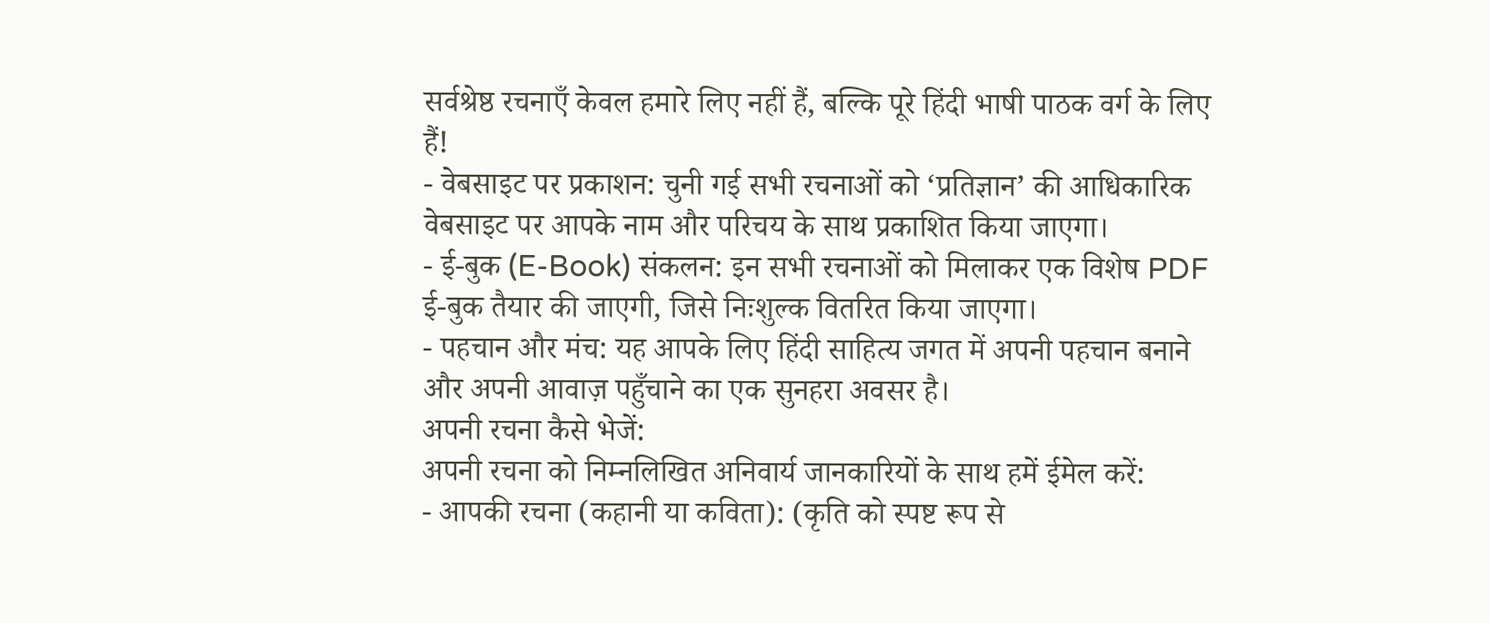सर्वश्रेष्ठ रचनाएँ केवल हमारे लिए नहीं हैं, बल्कि पूरे हिंदी भाषी पाठक वर्ग के लिए हैं!
- वेबसाइट पर प्रकाशन: चुनी गई सभी रचनाओं को ‘प्रतिज्ञान’ की आधिकारिक वेबसाइट पर आपके नाम और परिचय के साथ प्रकाशित किया जाएगा।
- ई-बुक (E-Book) संकलन: इन सभी रचनाओं को मिलाकर एक विशेष PDF ई-बुक तैयार की जाएगी, जिसे निःशुल्क वितरित किया जाएगा।
- पहचान और मंच: यह आपके लिए हिंदी साहित्य जगत में अपनी पहचान बनाने और अपनी आवाज़ पहुँचाने का एक सुनहरा अवसर है।
अपनी रचना कैसे भेजें:
अपनी रचना को निम्नलिखित अनिवार्य जानकारियों के साथ हमें ईमेल करें:
- आपकी रचना (कहानी या कविता): (कृति को स्पष्ट रूप से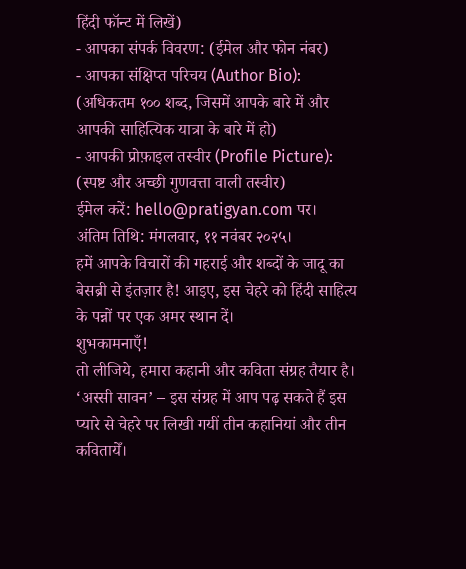हिंदी फॉन्ट में लिखें)
- आपका संपर्क विवरण: (ईमेल और फोन नंबर)
- आपका संक्षिप्त परिचय (Author Bio): (अधिकतम १०० शब्द, जिसमें आपके बारे में और आपकी साहित्यिक यात्रा के बारे में हो)
- आपकी प्रोफ़ाइल तस्वीर (Profile Picture): (स्पष्ट और अच्छी गुणवत्ता वाली तस्वीर)
ईमेल करें: hello@pratigyan.com पर।
अंतिम तिथि: मंगलवार, ११ नवंबर २०२५।
हमें आपके विचारों की गहराई और शब्दों के जादू का बेसब्री से इंतज़ार है! आइए, इस चेहरे को हिंदी साहित्य के पन्नों पर एक अमर स्थान दें।
शुभकामनाएँ!
तो लीजिये, हमारा कहानी और कविता संग्रह तैयार है। ‘अस्सी सावन’ – इस संग्रह में आप पढ़ सकते हैं इस प्यारे से चेहरे पर लिखी गयीं तीन कहानियां और तीन कवितायेँ।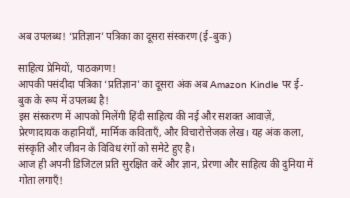अब उपलब्ध! ‘प्रतिज्ञान’ पत्रिका का दूसरा संस्करण (ई-बुक)

साहित्य प्रेमियों, पाठकगण!
आपकी पसंदीदा पत्रिका ‘प्रतिज्ञान’ का दूसरा अंक अब Amazon Kindle पर ई-बुक के रूप में उपलब्ध है!
इस संस्करण में आपको मिलेंगी हिंदी साहित्य की नई और सशक्त आवाज़ें, प्रेरणादायक कहानियाँ, मार्मिक कविताएँ, और विचारोत्तेजक लेख। यह अंक कला, संस्कृति और जीवन के विविध रंगों को समेटे हुए है।
आज ही अपनी डिजिटल प्रति सुरक्षित करें और ज्ञान, प्रेरणा और साहित्य की दुनिया में गोता लगाएँ!